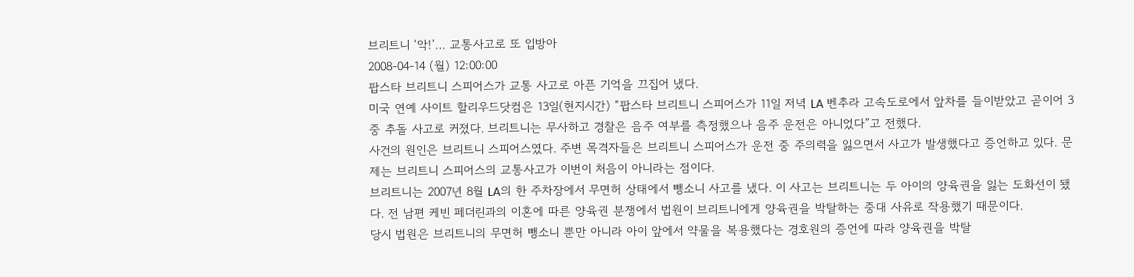브리트니 ‘악!’… 교통사고로 또 입방아
2008-04-14 (월) 12:00:00
팝스타 브리트니 스피어스가 교통 사고로 아픈 기억을 끄집어 냈다.
미국 연예 사이트 할리우드닷컴은 13일(현지시간) “팝스타 브리트니 스피어스가 11일 저녁 LA 벤추라 고속도로에서 앞차를 들이받았고 곧이어 3중 추돌 사고로 커졌다. 브리트니는 무사하고 경찰은 음주 여부를 측정했으나 음주 운전은 아니었다”고 전했다.
사건의 원인은 브리트니 스피어스였다. 주변 목격자들은 브리트니 스피어스가 운전 중 주의력을 잃으면서 사고가 발생했다고 증언하고 있다. 문제는 브리트니 스피어스의 교통사고가 이번이 처음이 아니라는 점이다.
브리트니는 2007년 8월 LA의 한 주차장에서 무면허 상태에서 뺑소니 사고를 냈다. 이 사고는 브리트니는 두 아이의 양육권을 잃는 도화선이 됐다. 전 남편 케빈 페더린과의 이혼에 따른 양육권 분쟁에서 법원이 브리트니에게 양육권을 박탈하는 중대 사유로 작용했기 때문이다.
당시 법원은 브리트니의 무면허 뺑소니 뿐만 아니라 아이 앞에서 약물을 복용했다는 경호원의 증언에 따라 양육권을 박탈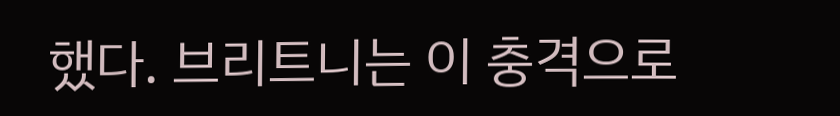했다. 브리트니는 이 충격으로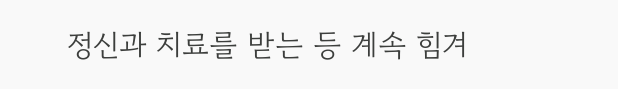정신과 치료를 받는 등 계속 힘겨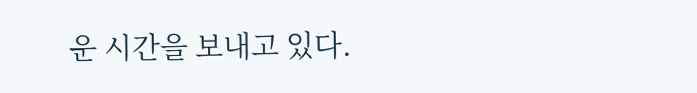운 시간을 보내고 있다.